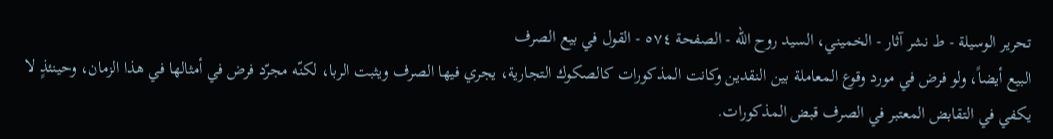تحرير الوسيلة - ط نشر آثار - الخميني، السيد روح الله - الصفحة ٥٧٤ - القول في بيع الصرف
البيع أيضاً، ولو فرض في مورد وقوع المعاملة بين النقدين وكانت المذكورات كالصكوك التجارية، يجري فيها الصرف ويثبت الربا، لكنّه مجرّد فرض في أمثالها في هذا الزمان، وحينئذٍ لا يكفي في التقابض المعتبر في الصرف قبض المذكورات.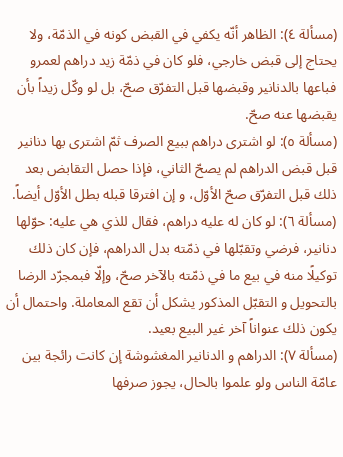(مسألة ٤): الظاهر أنّه يكفي في القبض كونه في الذمّة، ولا يحتاج إلى قبض خارجي، فلو كان في ذمّة زيد دراهم لعمرو فباعها بالدنانير وقبضها قبل التفرّق صحّ، بل لو وكّل زيداً بأن يقبضها عنه صحّ.
(مسألة ٥): لو اشترى دراهم ببيع الصرف ثمّ اشترى بها دنانير قبل قبض الدراهم لم يصحّ الثاني، فإذا حصل التقابض بعد ذلك قبل التفرّق صحّ الأوّل، و إن افترقا قبله بطل الأوّل أيضاً.
(مسألة ٦): لو كان له عليه دراهم، فقال للذي هي عليه: حوّلها دنانير، فرضي وتقبّلها في ذمّته بدل الدراهم، فإن كان ذلك توكيلًا منه في بيع ما في ذمّته بالآخر صحّ، وإلّا فبمجرّد الرضا بالتحويل و التقبّل المذكور يشكل أن تقع المعاملة. واحتمال أن يكون ذلك عنواناً آخر غير البيع بعيد.
(مسألة ٧): الدراهم و الدنانير المغشوشة إن كانت رائجة بين عامّة الناس ولو علموا بالحال، يجوز صرفها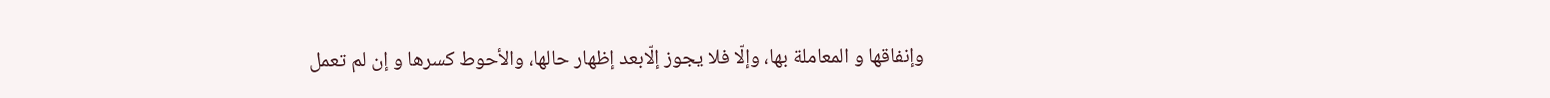وإنفاقها و المعاملة بها، وإلّا فلا يجوز إلّابعد إظهار حالها، والأحوط كسرها و إن لم تعمل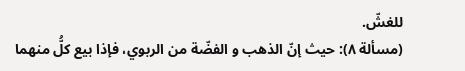للغشّ.
(مسألة ٨): حيث إنّ الذهب و الفضّة من الربوي، فإذا بيع كلُّ منهما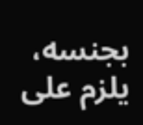بجنسه، يلزم على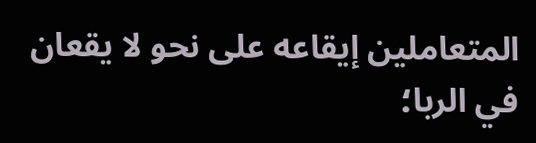المتعاملين إيقاعه على نحو لا يقعان في الربا؛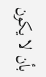بأن لا يكون